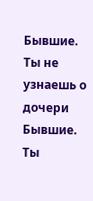Бывшие. Ты не узнаешь о дочери
Бывшие. Ты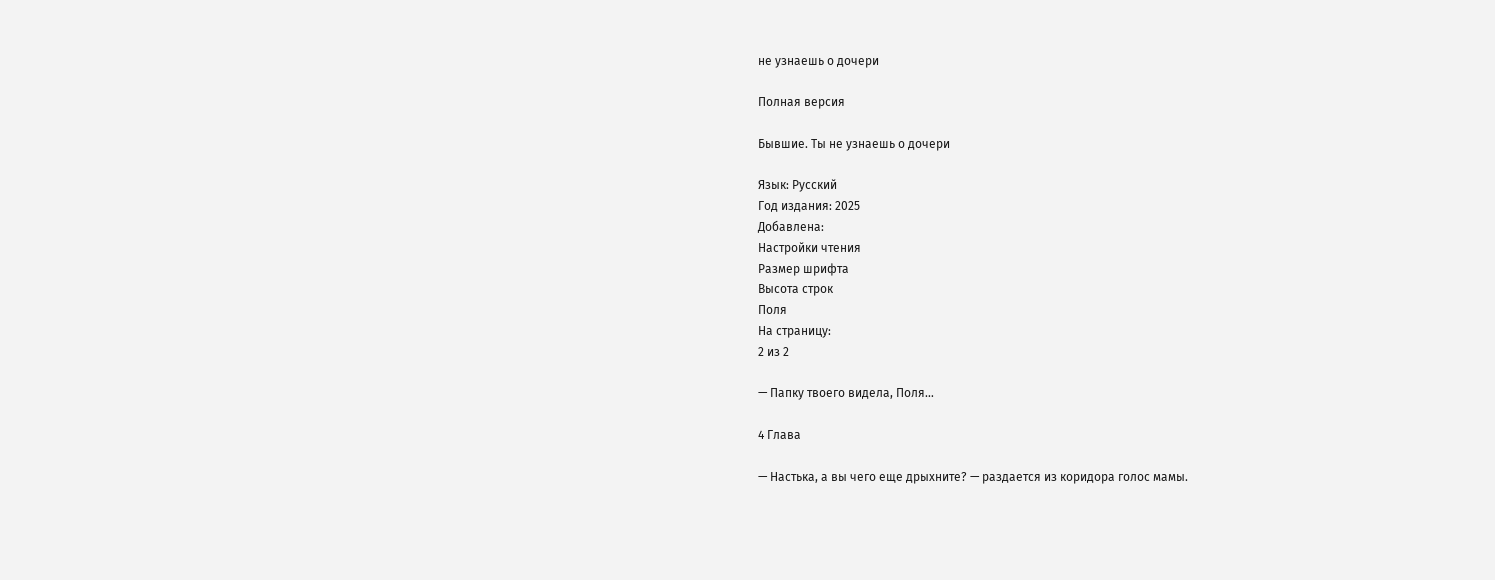не узнаешь о дочери

Полная версия

Бывшие. Ты не узнаешь о дочери

Язык: Русский
Год издания: 2025
Добавлена:
Настройки чтения
Размер шрифта
Высота строк
Поля
На страницу:
2 из 2

— Папку твоего видела, Поля…

4 Глава

— Настька, а вы чего еще дрыхните? — раздается из коридора голос мамы.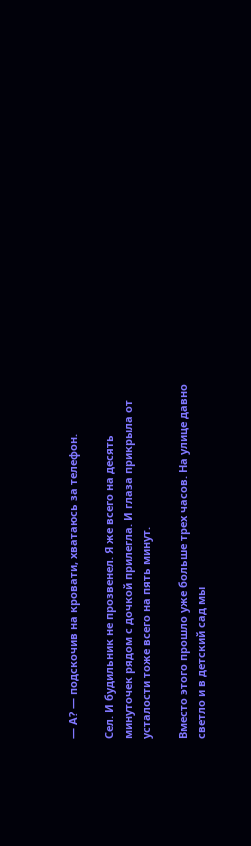— А? — подскочив на кровати, хватаюсь за телефон.

Сел. И будильник не прозвенел. Я же всего на десять минуточек рядом с дочкой прилегла. И глаза прикрыла от усталости тоже всего на пять минут.

Вместо этого прошло уже больше трех часов. На улице давно светло и в детский сад мы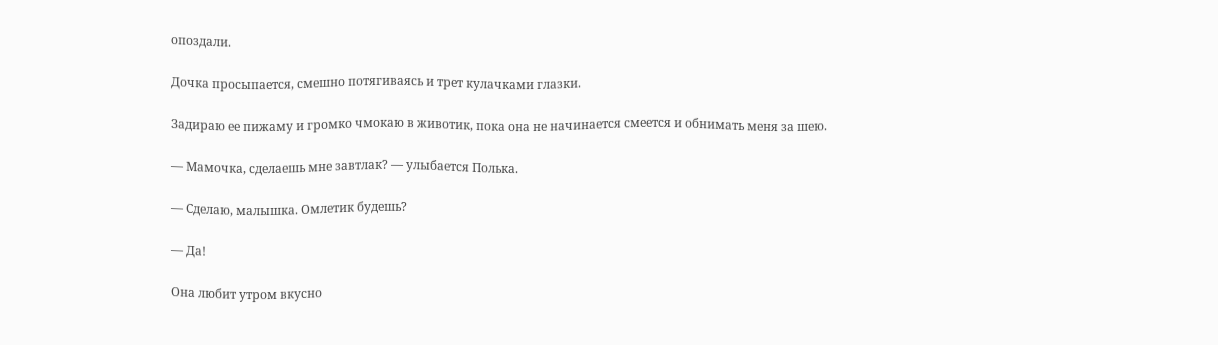опоздали.

Дочка просыпается, смешно потягиваясь и трет кулачками глазки.

Задираю ее пижаму и громко чмокаю в животик, пока она не начинается смеется и обнимать меня за шею.

— Мамочка, сделаешь мне завтлак? — улыбается Полька.

— Сделаю, малышка. Омлетик будешь?

— Да!

Она любит утром вкусно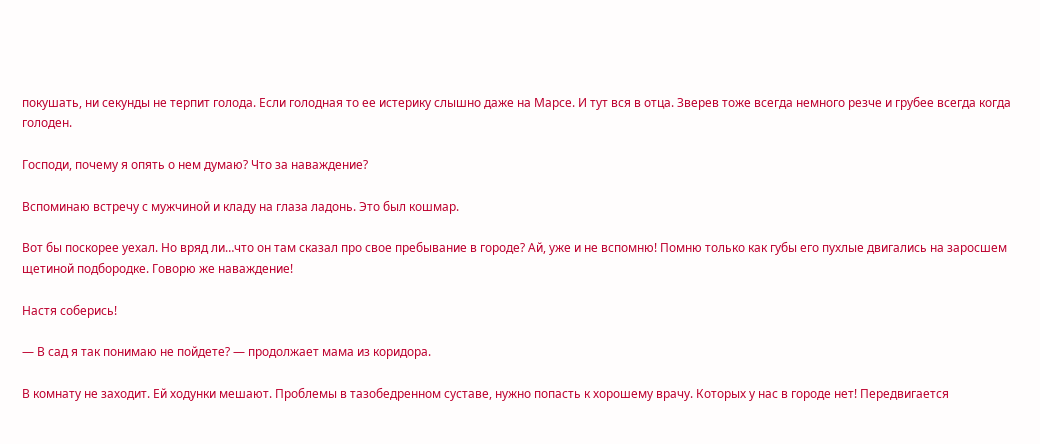покушать, ни секунды не терпит голода. Если голодная то ее истерику слышно даже на Марсе. И тут вся в отца. Зверев тоже всегда немного резче и грубее всегда когда голоден.

Господи, почему я опять о нем думаю? Что за наваждение?

Вспоминаю встречу с мужчиной и кладу на глаза ладонь. Это был кошмар.

Вот бы поскорее уехал. Но вряд ли…что он там сказал про свое пребывание в городе? Ай, уже и не вспомню! Помню только как губы его пухлые двигались на заросшем щетиной подбородке. Говорю же наваждение!

Настя соберись!

— В сад я так понимаю не пойдете? — продолжает мама из коридора.

В комнату не заходит. Ей ходунки мешают. Проблемы в тазобедренном суставе, нужно попасть к хорошему врачу. Которых у нас в городе нет! Передвигается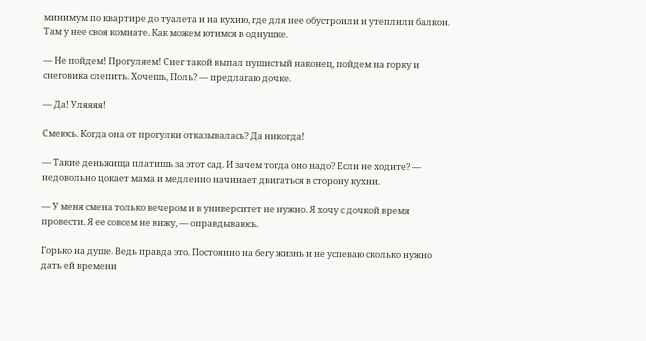минимум по квартире до туалета и на кухню, где для нее обустроили и утеплили балкон. Там у нее своя комнате. Как можем ютимся в однушке.

— Не пойдем! Прогуляем! Снег такой выпал пушистый наконец, пойдем на горку и снеговика слепить. Хочешь, Поль? — предлагаю дочке.

— Да! Уляяяя!

Смеюсь. Когда она от прогулки отказывалась? Да никогда!

— Такие деньжища платишь за этот сад. И зачем тогда оно надо? Если не ходите? — недовольно цокает мама и медленно начинает двигаться в сторону кухни.

— У меня смена только вечером и в университет не нужно. Я хочу с дочкой время провести. Я ее совсем не вижу, — оправдываюсь.

Горько на душе. Ведь правда это. Постоянно на бегу жизнь и не успеваю сколько нужно дать ей времени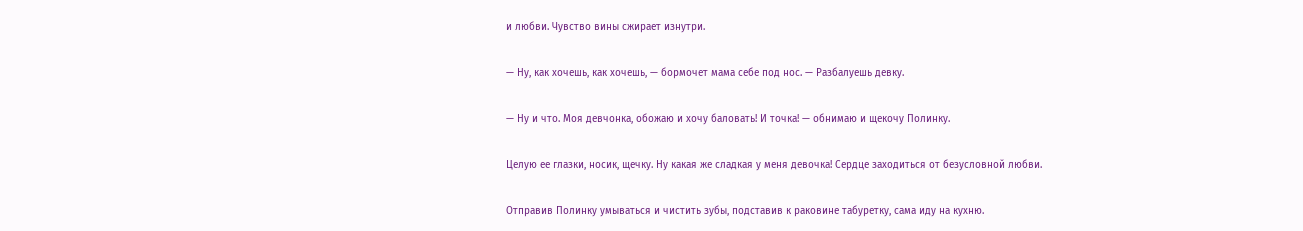и любви. Чувство вины сжирает изнутри.

— Ну, как хочешь, как хочешь, — бормочет мама себе под нос. — Разбалуешь девку.

— Ну и что. Моя девчонка, обожаю и хочу баловать! И точка! — обнимаю и щекочу Полинку.

Целую ее глазки, носик, щечку. Ну какая же сладкая у меня девочка! Сердце заходиться от безусловной любви.

Отправив Полинку умываться и чистить зубы, подставив к раковине табуретку, сама иду на кухню.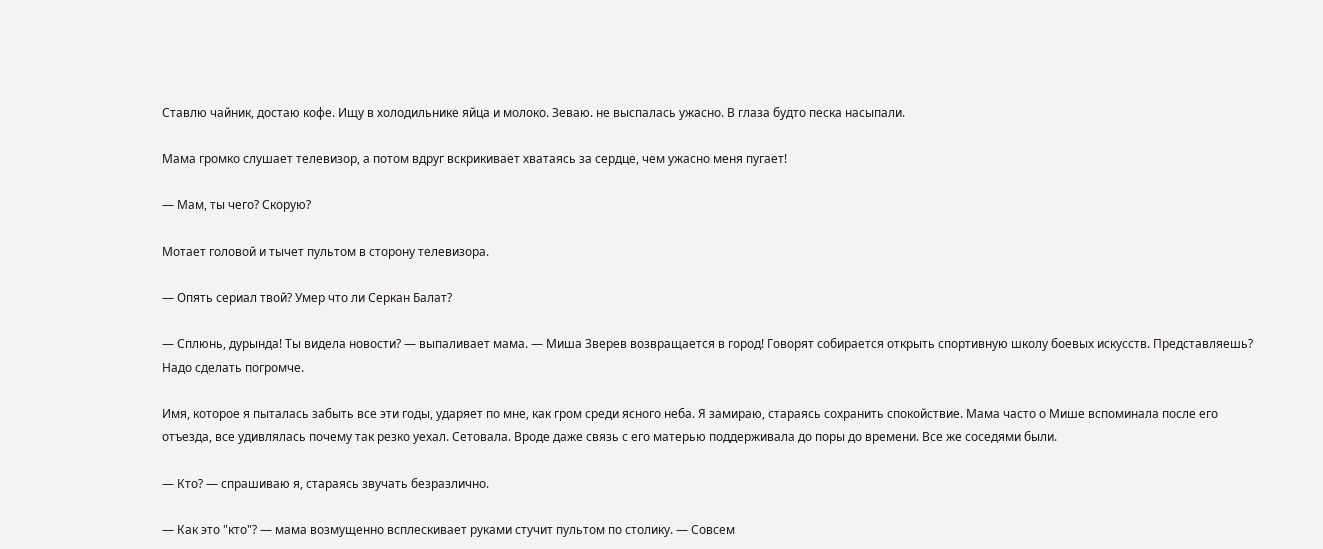Ставлю чайник, достаю кофе. Ищу в холодильнике яйца и молоко. Зеваю. не выспалась ужасно. В глаза будто песка насыпали.

Мама громко слушает телевизор, а потом вдруг вскрикивает хватаясь за сердце, чем ужасно меня пугает!

— Мам, ты чего? Скорую?

Мотает головой и тычет пультом в сторону телевизора.

— Опять сериал твой? Умер что ли Серкан Балат?

— Сплюнь, дурында! Ты видела новости? — выпаливает мама. — Миша Зверев возвращается в город! Говорят собирается открыть спортивную школу боевых искусств. Представляешь? Надо сделать погромче.

Имя, которое я пыталась забыть все эти годы, ударяет по мне, как гром среди ясного неба. Я замираю, стараясь сохранить спокойствие. Мама часто о Мише вспоминала после его отъезда, все удивлялась почему так резко уехал. Сетовала. Вроде даже связь с его матерью поддерживала до поры до времени. Все же соседями были.

— Кто? — спрашиваю я, стараясь звучать безразлично.

— Как это "кто"? — мама возмущенно всплескивает руками стучит пультом по столику. — Совсем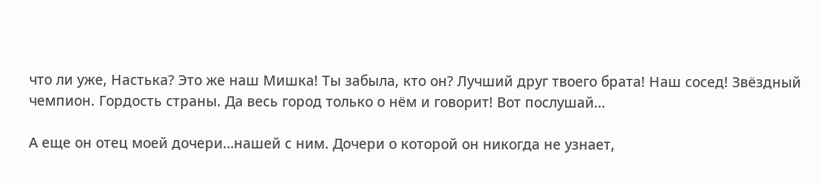что ли уже, Настька? Это же наш Мишка! Ты забыла, кто он? Лучший друг твоего брата! Наш сосед! Звёздный чемпион. Гордость страны. Да весь город только о нём и говорит! Вот послушай…

А еще он отец моей дочери…нашей с ним. Дочери о которой он никогда не узнает,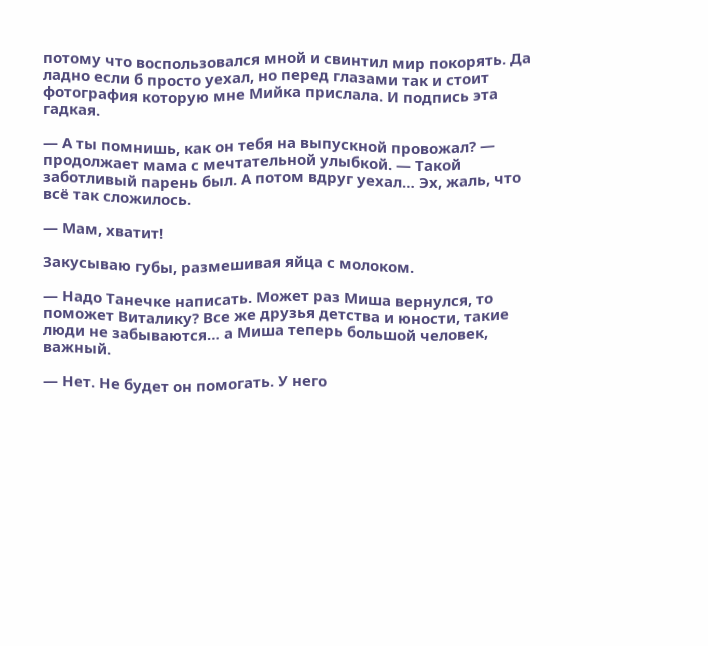потому что воспользовался мной и свинтил мир покорять. Да ладно если б просто уехал, но перед глазами так и стоит фотография которую мне Мийка прислала. И подпись эта гадкая.

— А ты помнишь, как он тебя на выпускной провожал? — продолжает мама с мечтательной улыбкой. — Такой заботливый парень был. А потом вдруг уехал… Эх, жаль, что всё так сложилось.

— Мам, хватит!

Закусываю губы, размешивая яйца с молоком.

— Надо Танечке написать. Может раз Миша вернулся, то поможет Виталику? Все же друзья детства и юности, такие люди не забываются… а Миша теперь большой человек, важный.

— Нет. Не будет он помогать. У него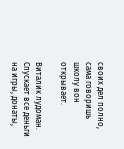своих дел полно, сама говоришь школу вон открывает.

Виталик лудоман. Спускает все деньги на игры, донаты,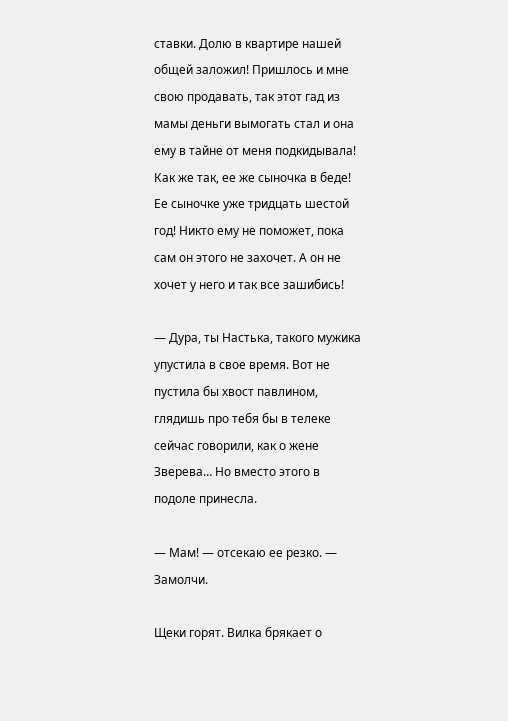ставки. Долю в квартире нашей общей заложил! Пришлось и мне свою продавать, так этот гад из мамы деньги вымогать стал и она ему в тайне от меня подкидывала! Как же так, ее же сыночка в беде! Ее сыночке уже тридцать шестой год! Никто ему не поможет, пока сам он этого не захочет. А он не хочет у него и так все зашибись!

— Дура, ты Настька, такого мужика упустила в свое время. Вот не пустила бы хвост павлином, глядишь про тебя бы в телеке сейчас говорили, как о жене Зверева… Но вместо этого в подоле принесла.

— Мам! — отсекаю ее резко. — Замолчи.

Щеки горят. Вилка брякает о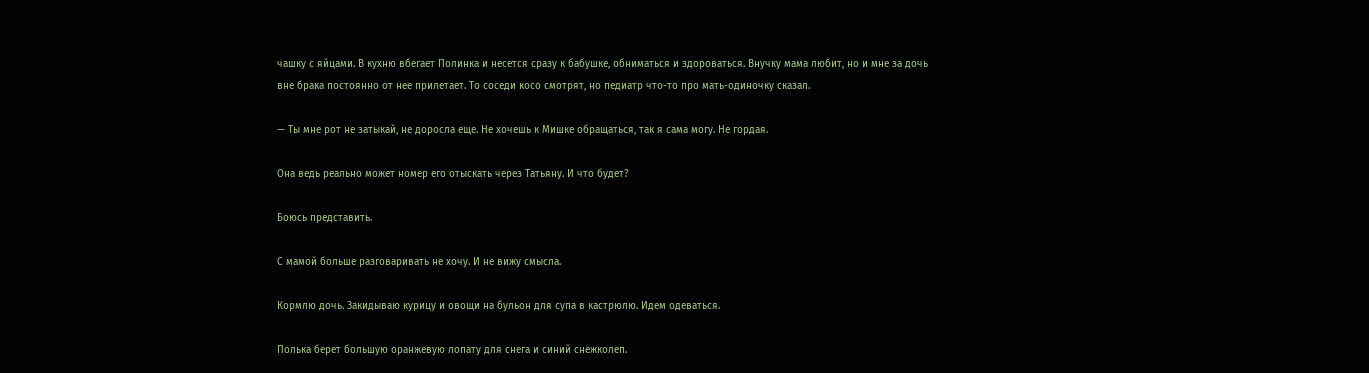чашку с яйцами. В кухню вбегает Полинка и несется сразу к бабушке, обниматься и здороваться. Внучку мама любит, но и мне за дочь вне брака постоянно от нее прилетает. То соседи косо смотрят, но педиатр что-то про мать-одиночку сказал.

— Ты мне рот не затыкай, не доросла еще. Не хочешь к Мишке обращаться, так я сама могу. Не гордая.

Она ведь реально может номер его отыскать через Татьяну. И что будет?

Боюсь представить.

С мамой больше разговаривать не хочу. И не вижу смысла.

Кормлю дочь. Закидываю курицу и овощи на бульон для супа в кастрюлю. Идем одеваться.

Полька берет большую оранжевую лопату для снега и синий снежколеп.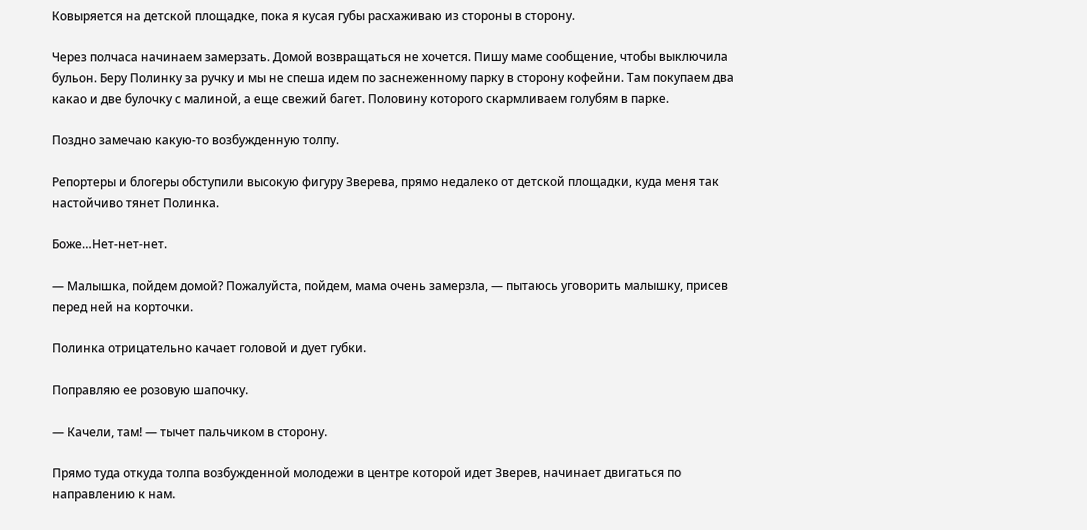Ковыряется на детской площадке, пока я кусая губы расхаживаю из стороны в сторону.

Через полчаса начинаем замерзать. Домой возвращаться не хочется. Пишу маме сообщение, чтобы выключила бульон. Беру Полинку за ручку и мы не спеша идем по заснеженному парку в сторону кофейни. Там покупаем два какао и две булочку с малиной, а еще свежий багет. Половину которого скармливаем голубям в парке.

Поздно замечаю какую-то возбужденную толпу.

Репортеры и блогеры обступили высокую фигуру Зверева, прямо недалеко от детской площадки, куда меня так настойчиво тянет Полинка.

Боже…Нет-нет-нет.

— Малышка, пойдем домой? Пожалуйста, пойдем, мама очень замерзла, — пытаюсь уговорить малышку, присев перед ней на корточки.

Полинка отрицательно качает головой и дует губки.

Поправляю ее розовую шапочку.

— Качели, там! — тычет пальчиком в сторону.

Прямо туда откуда толпа возбужденной молодежи в центре которой идет Зверев, начинает двигаться по направлению к нам.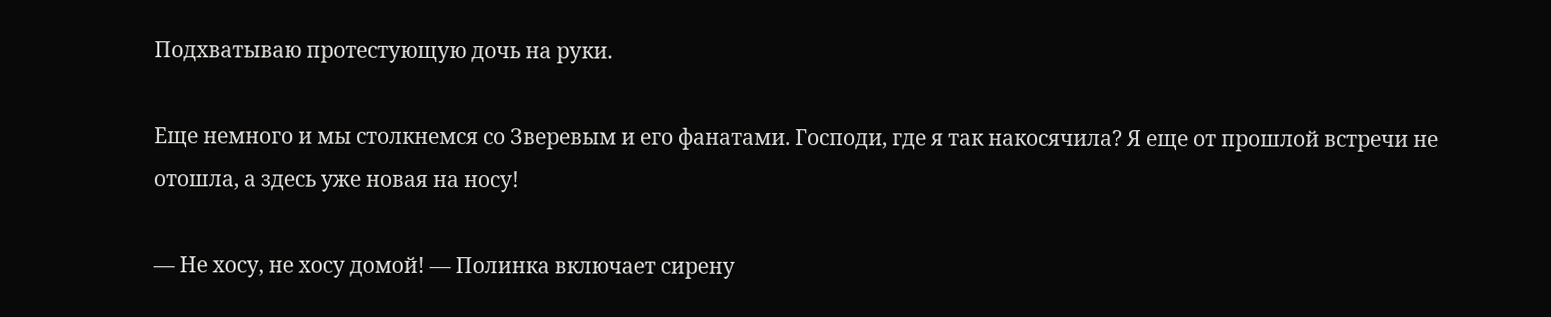Подхватываю протестующую дочь на руки.

Еще немного и мы столкнемся со Зверевым и его фанатами. Господи, где я так накосячила? Я еще от прошлой встречи не отошла, а здесь уже новая на носу!

— Не хосу, не хосу домой! — Полинка включает сирену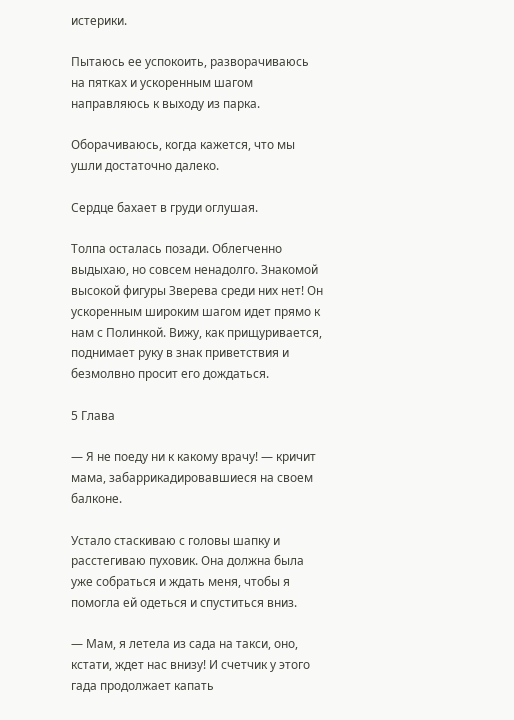истерики.

Пытаюсь ее успокоить, разворачиваюсь на пятках и ускоренным шагом направляюсь к выходу из парка.

Оборачиваюсь, когда кажется, что мы ушли достаточно далеко.

Сердце бахает в груди оглушая.

Толпа осталась позади. Облегченно выдыхаю, но совсем ненадолго. Знакомой высокой фигуры Зверева среди них нет! Он ускоренным широким шагом идет прямо к нам с Полинкой. Вижу, как прищуривается, поднимает руку в знак приветствия и безмолвно просит его дождаться.

5 Глава

— Я не поеду ни к какому врачу! — кричит мама, забаррикадировавшиеся на своем балконе.

Устало стаскиваю с головы шапку и расстегиваю пуховик. Она должна была уже собраться и ждать меня, чтобы я помогла ей одеться и спуститься вниз.

— Мам, я летела из сада на такси, оно, кстати, ждет нас внизу! И счетчик у этого гада продолжает капать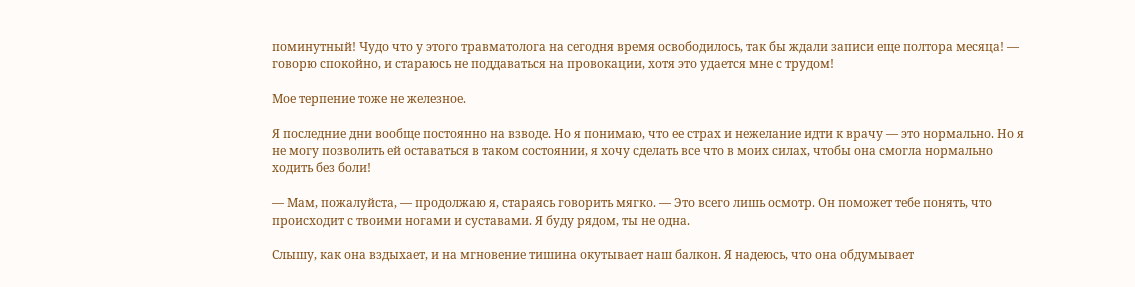поминутный! Чудо что у этого травматолога на сегодня время освободилось, так бы ждали записи еще полтора месяца! — говорю спокойно, и стараюсь не поддаваться на провокации, хотя это удается мне с трудом!

Мое терпение тоже не железное.

Я последние дни вообще постоянно на взводе. Но я понимаю, что ее страх и нежелание идти к врачу — это нормально. Но я не могу позволить ей оставаться в таком состоянии, я хочу сделать все что в моих силах, чтобы она смогла нормально ходить без боли!

— Мам, пожалуйста, — продолжаю я, стараясь говорить мягко. — Это всего лишь осмотр. Он поможет тебе понять, что происходит с твоими ногами и суставами. Я буду рядом, ты не одна.

Слышу, как она вздыхает, и на мгновение тишина окутывает наш балкон. Я надеюсь, что она обдумывает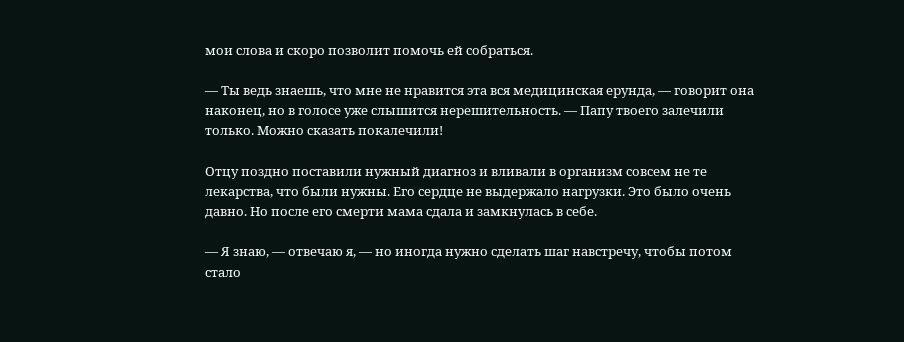мои слова и скоро позволит помочь ей собраться.

— Ты ведь знаешь, что мне не нравится эта вся медицинская ерунда, — говорит она наконец, но в голосе уже слышится нерешительность. — Папу твоего залечили только. Можно сказать покалечили!

Отцу поздно поставили нужный диагноз и вливали в организм совсем не те лекарства, что были нужны. Его сердце не выдержало нагрузки. Это было очень давно. Но после его смерти мама сдала и замкнулась в себе.

— Я знаю, — отвечаю я, — но иногда нужно сделать шаг навстречу, чтобы потом стало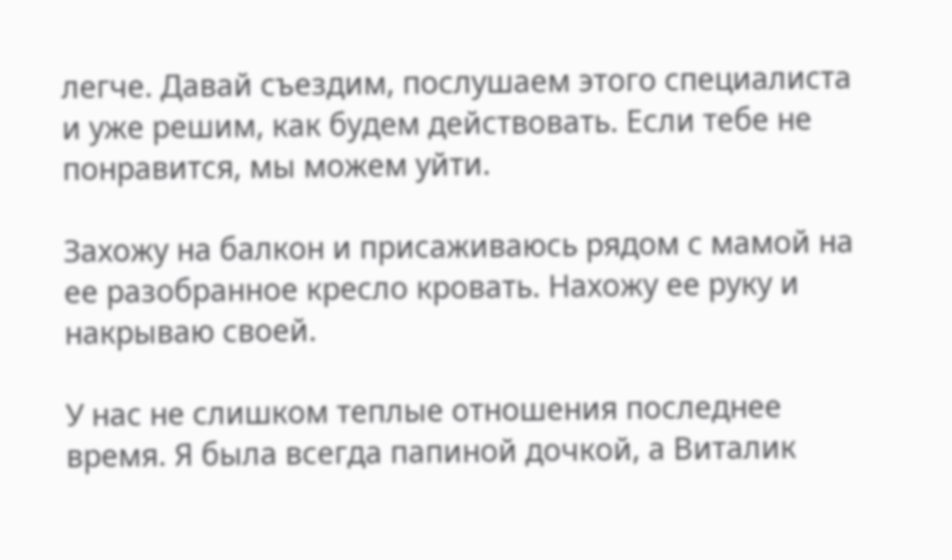легче. Давай съездим, послушаем этого специалиста и уже решим, как будем действовать. Если тебе не понравится, мы можем уйти.

Захожу на балкон и присаживаюсь рядом с мамой на ее разобранное кресло кровать. Нахожу ее руку и накрываю своей.

У нас не слишком теплые отношения последнее время. Я была всегда папиной дочкой, а Виталик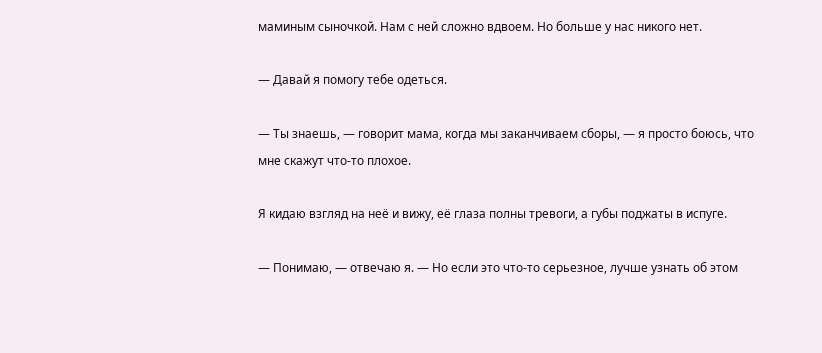маминым сыночкой. Нам с ней сложно вдвоем. Но больше у нас никого нет.

— Давай я помогу тебе одеться.

— Ты знаешь, — говорит мама, когда мы заканчиваем сборы, — я просто боюсь, что мне скажут что-то плохое.

Я кидаю взгляд на неё и вижу, её глаза полны тревоги, а губы поджаты в испуге.

— Понимаю, — отвечаю я. — Но если это что-то серьезное, лучше узнать об этом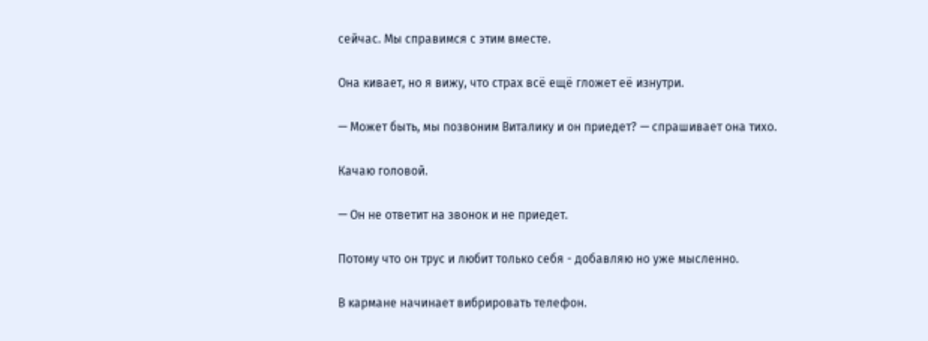сейчас. Мы справимся с этим вместе.

Она кивает, но я вижу, что страх всё ещё гложет её изнутри.

— Может быть, мы позвоним Виталику и он приедет? — спрашивает она тихо.

Качаю головой.

— Он не ответит на звонок и не приедет.

Потому что он трус и любит только себя - добавляю но уже мысленно.

В кармане начинает вибрировать телефон.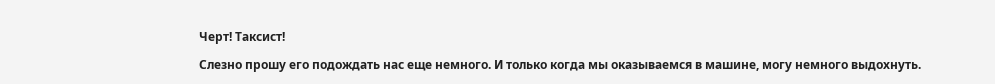Черт! Таксист!

Слезно прошу его подождать нас еще немного. И только когда мы оказываемся в машине, могу немного выдохнуть.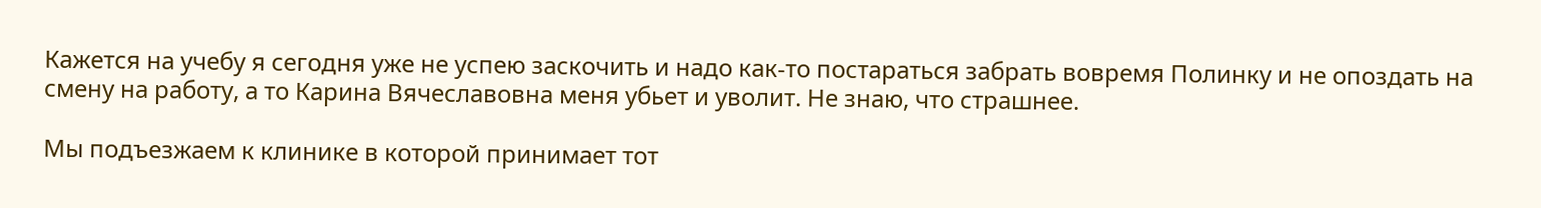Кажется на учебу я сегодня уже не успею заскочить и надо как-то постараться забрать вовремя Полинку и не опоздать на смену на работу, а то Карина Вячеславовна меня убьет и уволит. Не знаю, что страшнее.

Мы подъезжаем к клинике в которой принимает тот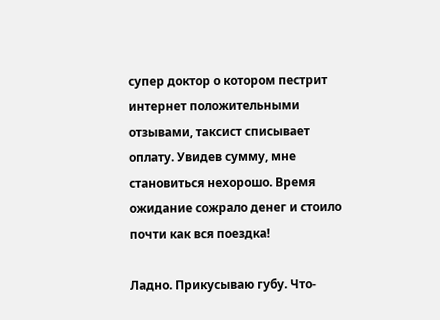супер доктор о котором пестрит интернет положительными отзывами, таксист списывает оплату. Увидев сумму, мне становиться нехорошо. Время ожидание сожрало денег и стоило почти как вся поездка!

Ладно. Прикусываю губу. Что-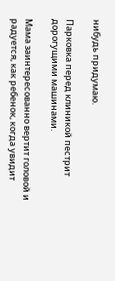нибудь придумаю.

Парковка перед клиникой пестрит дорогущими машинами.

Мама заинтересованно вертит головой и радуется, как ребенок, когда увидит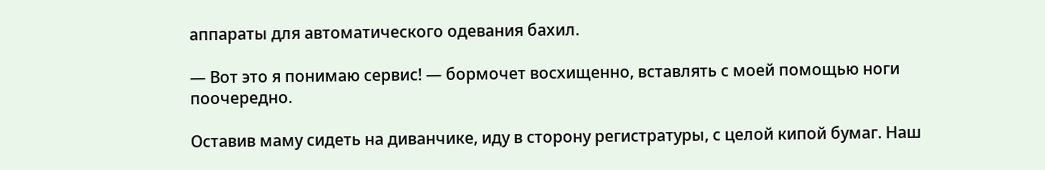аппараты для автоматического одевания бахил.

— Вот это я понимаю сервис! — бормочет восхищенно, вставлять с моей помощью ноги поочередно.

Оставив маму сидеть на диванчике, иду в сторону регистратуры, с целой кипой бумаг. Наш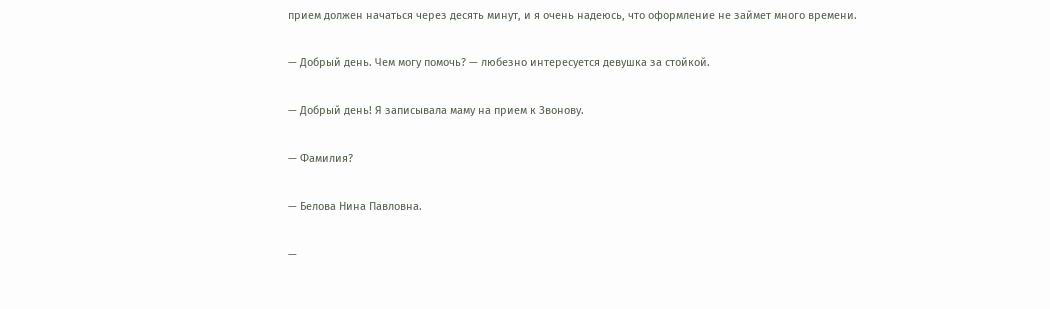прием должен начаться через десять минут, и я очень надеюсь, что оформление не займет много времени.

— Добрый день. Чем могу помочь? — любезно интересуется девушка за стойкой.

— Добрый день! Я записывала маму на прием к Звонову.

— Фамилия?

— Белова Нина Павловна.

—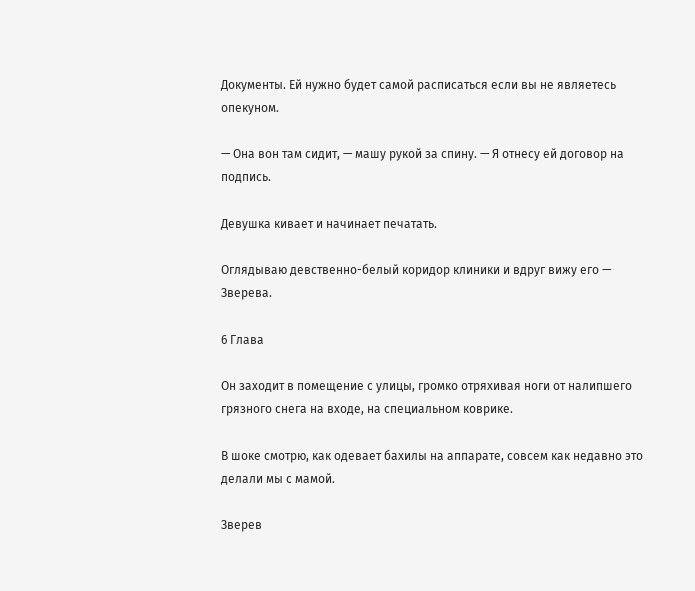Документы. Ей нужно будет самой расписаться если вы не являетесь опекуном.

— Она вон там сидит, — машу рукой за спину. — Я отнесу ей договор на подпись.

Девушка кивает и начинает печатать.

Оглядываю девственно-белый коридор клиники и вдруг вижу его — Зверева.

6 Глава

Он заходит в помещение с улицы, громко отряхивая ноги от налипшего грязного снега на входе, на специальном коврике.

В шоке смотрю, как одевает бахилы на аппарате, совсем как недавно это делали мы с мамой.

Зверев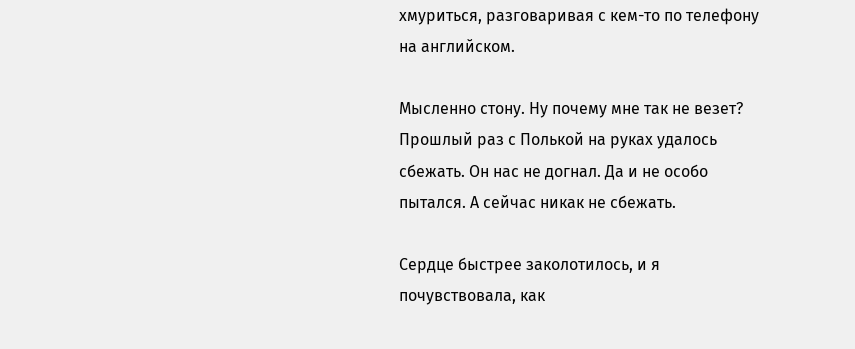хмуриться, разговаривая с кем-то по телефону на английском.

Мысленно стону. Ну почему мне так не везет? Прошлый раз с Полькой на руках удалось сбежать. Он нас не догнал. Да и не особо пытался. А сейчас никак не сбежать.

Сердце быстрее заколотилось, и я почувствовала, как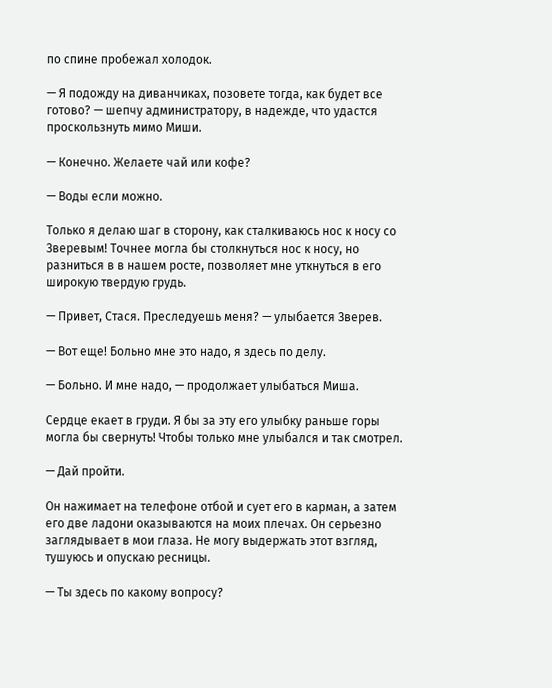по спине пробежал холодок.

— Я подожду на диванчиках, позовете тогда, как будет все готово? — шепчу администратору, в надежде, что удастся проскользнуть мимо Миши.

— Конечно. Желаете чай или кофе?

— Воды если можно.

Только я делаю шаг в сторону, как сталкиваюсь нос к носу со Зверевым! Точнее могла бы столкнуться нос к носу, но разниться в в нашем росте, позволяет мне уткнуться в его широкую твердую грудь.

— Привет, Стася. Преследуешь меня? — улыбается Зверев.

— Вот еще! Больно мне это надо, я здесь по делу.

— Больно. И мне надо, — продолжает улыбаться Миша.

Сердце екает в груди. Я бы за эту его улыбку раньше горы могла бы свернуть! Чтобы только мне улыбался и так смотрел.

— Дай пройти.

Он нажимает на телефоне отбой и сует его в карман, а затем его две ладони оказываются на моих плечах. Он серьезно заглядывает в мои глаза. Не могу выдержать этот взгляд, тушуюсь и опускаю ресницы.

— Ты здесь по какому вопросу?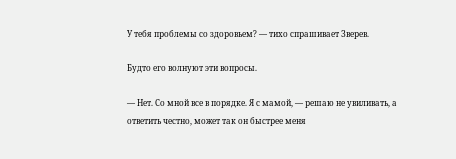У тебя проблемы со здоровьем? — тихо спрашивает Зверев.

Будто его волнуют эти вопросы.

— Нет. Со мной все в порядке. Я с мамой, — решаю не увиливать, а ответить честно, может так он быстрее меня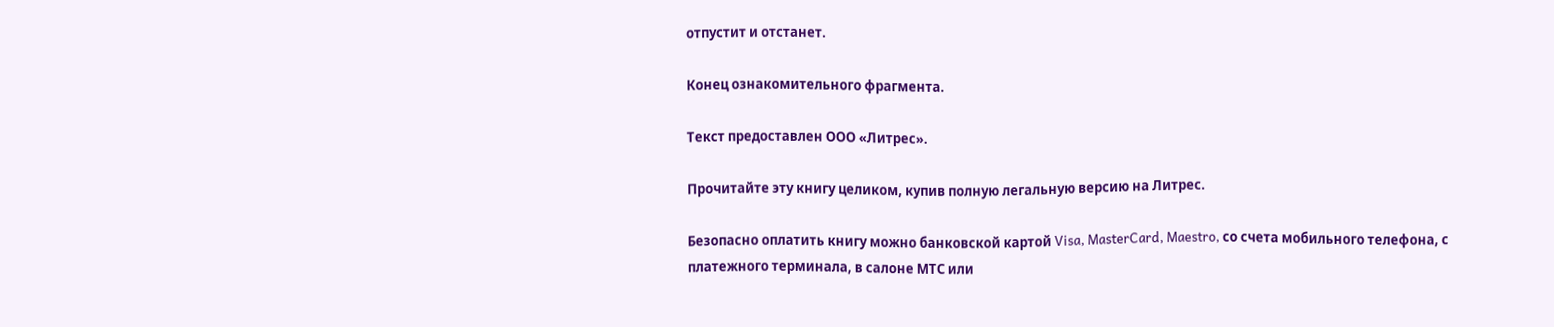отпустит и отстанет.

Конец ознакомительного фрагмента.

Текст предоставлен ООО «Литрес».

Прочитайте эту книгу целиком, купив полную легальную версию на Литрес.

Безопасно оплатить книгу можно банковской картой Visa, MasterCard, Maestro, со счета мобильного телефона, с платежного терминала, в салоне МТС или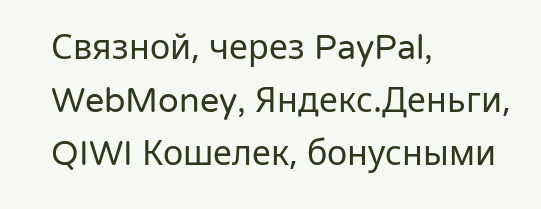Связной, через PayPal, WebMoney, Яндекс.Деньги, QIWI Кошелек, бонусными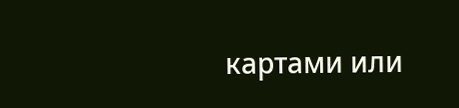картами или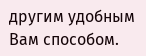другим удобным Вам способом.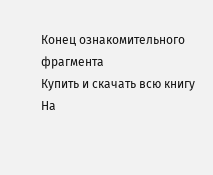Конец ознакомительного фрагмента
Купить и скачать всю книгу
На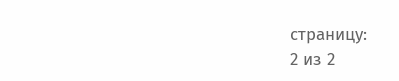страницу:
2 из 2